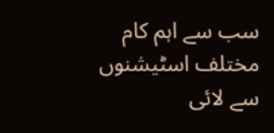سب سے اہم کام مختلف اسٹیشنوں سے لائی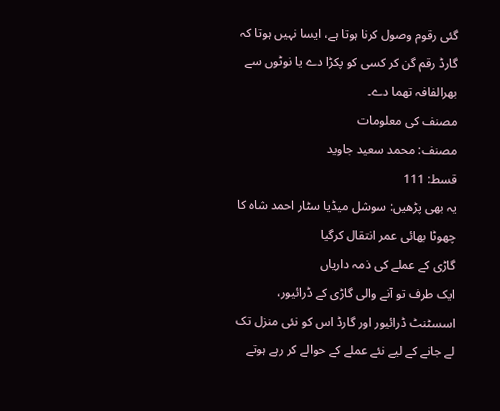گئی رقوم وصول کرنا ہوتا ہے، ایسا نہیں ہوتا کہ گارڈ رقم گن کر کسی کو پکڑا دے یا نوٹوں سے بھرالفافہ تھما دے۔
مصنف کی معلومات
مصنف: محمد سعید جاوید
قسط: 111
یہ بھی پڑھیں: سوشل میڈیا سٹار احمد شاہ کا چھوٹا بھائی عمر انتقال کرگیا
گاڑی کے عملے کی ذمہ داریاں
ایک طرف تو آنے والی گاڑی کے ڈرائیور، اسسٹنٹ ڈرائیور اور گارڈ اس کو نئی منزل تک لے جانے کے لیے نئے عملے کے حوالے کر رہے ہوتے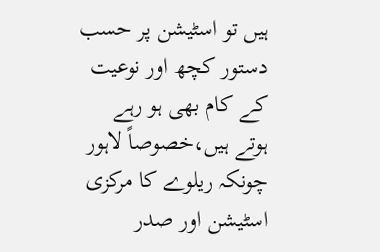ہیں تو اسٹیشن پر حسب دستور کچھ اور نوعیت کے کام بھی ہو رہے ہوتے ہیں،خصوصاً لاہور چونکہ ریلوے کا مرکزی اسٹیشن اور صدر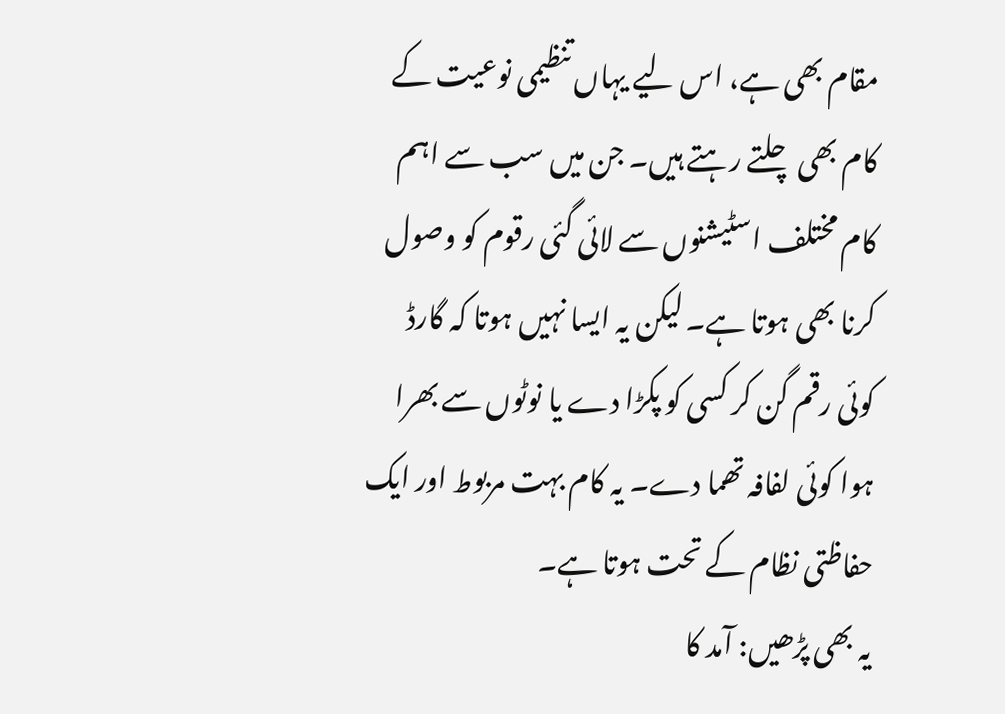مقام بھی ہے، اس لیے یہاں تنظیمی نوعیت کے کام بھی چلتے رہتے ہیں۔ جن میں سب سے اہم کام مختلف اسٹیشنوں سے لائی گئی رقوم کو وصول کرنا بھی ہوتا ہے۔ لیکن یہ ایسا نہیں ہوتا کہ گارڈ کوئی رقم گن کر کسی کو پکڑا دے یا نوٹوں سے بھرا ہوا کوئی لفافہ تھما دے۔ یہ کام بہت مربوط اور ایک حفاظتی نظام کے تحت ہوتا ہے۔
یہ بھی پڑھیں: آمد کا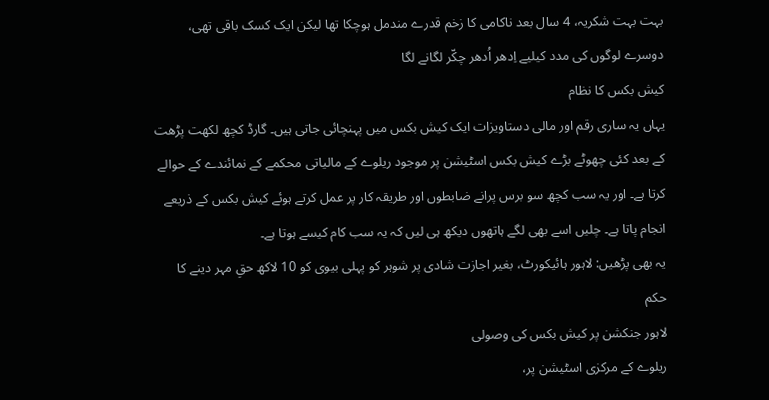بہت بہت شکریہ، 4 سال بعد ناکامی کا زخم قدرے مندمل ہوچکا تھا لیکن ایک کسک باقی تھی، دوسرے لوگوں کی مدد کیلیے اِدھر اُدھر چکّر لگانے لگا
کیش بکس کا نظام
یہاں یہ ساری رقم اور مالی دستاویزات ایک کیش بکس میں پہنچائی جاتی ہیں۔ گارڈ کچھ لکھت پڑھت کے بعد کئی چھوٹے بڑے کیش بکس اسٹیشن پر موجود ریلوے کے مالیاتی محکمے کے نمائندے کے حوالے کرتا ہے۔ اور یہ سب کچھ سو برس پرانے ضابطوں اور طریقہ کار پر عمل کرتے ہوئے کیش بکس کے ذریعے انجام پاتا ہے۔ چلیں اسے بھی لگے ہاتھوں دیکھ ہی لیں کہ یہ سب کام کیسے ہوتا ہے۔
یہ بھی پڑھیں: لاہور ہائیکورٹ، بغیر اجازت شادی پر شوہر کو پہلی بیوی کو 10 لاکھ حقِ مہر دینے کا حکم
لاہور جنکشن پر کیش بکس کی وصولی
ریلوے کے مرکزی اسٹیشن پر،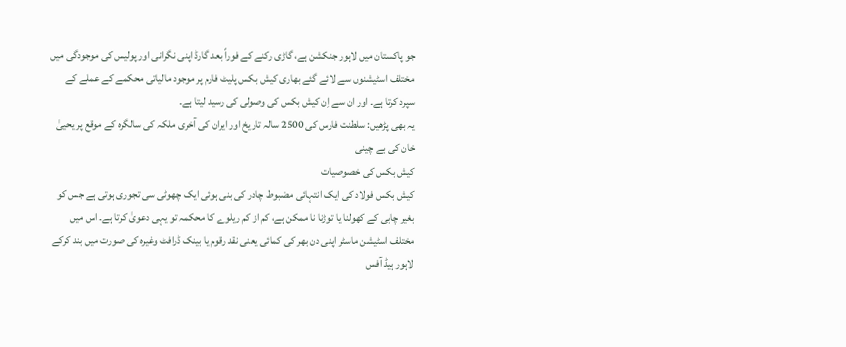جو پاکستان میں لاہور جنکشن ہے، گاڑی رکنے کے فوراً بعد گارڈ اپنی نگرانی اور پولیس کی موجودگی میں مختلف اسٹیشنوں سے لائے گئے بھاری کیش بکس پلیٹ فارم پر موجود مالیاتی محکمے کے عملے کے سپرد کرتا ہے۔ اور ان سے اِن کیش بکس کی وصولی کی رسید لیتا ہے۔
یہ بھی پڑھیں: سلطنت فارس کی 2500 سالہ تاریخ اور ایران کی آخری ملکہ کی سالگرہ کے موقع پر یحییٰ خان کی بے چینی
کیش بکس کی خصوصیات
کیش بکس فولاد کی ایک انتہائی مضبوط چادر کی بنی ہوئی ایک چھوٹی سی تجوری ہوتی ہے جس کو بغیر چابی کے کھولنا یا توڑنا نا ممکن ہے، کم از کم ریلوے کا محکمہ تو یہی دعویٰ کرتا ہے۔ اس میں مختلف اسٹیشن ماسٹر اپنی دن بھر کی کمائی یعنی نقد رقوم یا بینک ڈرافٹ وغیرہ کی صورت میں بند کرکے لاہور ہیڈ آفس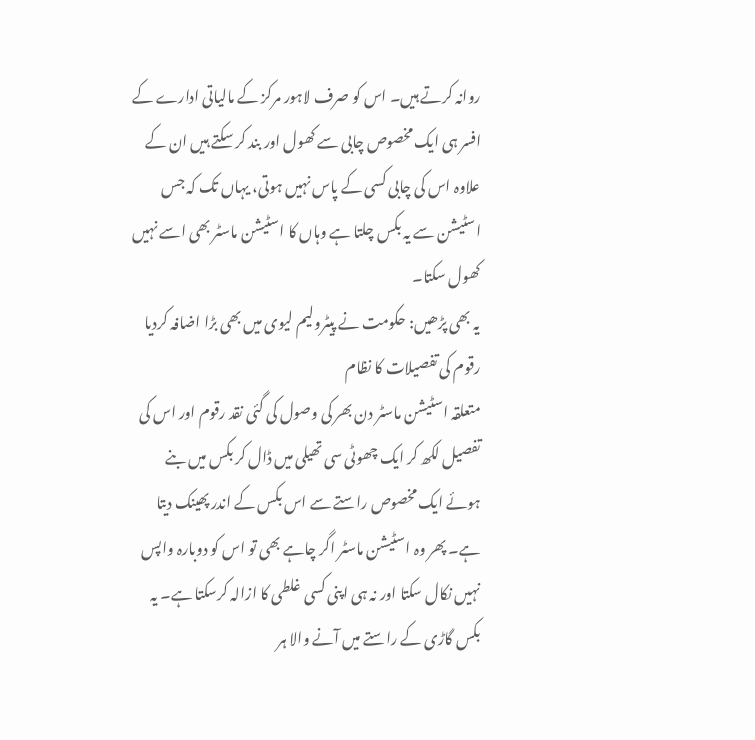روانہ کرتے ہیں۔ اس کو صرف لاہور مرکز کے مالیاتی ادارے کے افسر ہی ایک مخصوص چابی سے کھول اور بند کر سکتے ہیں ان کے علاوہ اس کی چابی کسی کے پاس نہیں ہوتی، یہاں تک کہ جس اسٹیشن سے یہ بکس چلتا ہے وہاں کا اسٹیشن ماسٹر بھی اسے نہیں کھول سکتا۔
یہ بھی پڑھیں: حکومت نے پیٹرولیم لیوی میں بھی بڑا اضافہ کردیا
رقوم کی تفصیلات کا نظام
متعلقہ اسٹیشن ماسٹر دن بھر کی وصول کی گئی نقد رقوم اور اس کی تفصیل لکھ کر ایک چھوٹی سی تھیلی میں ڈال کر بکس میں بنے ہوئے ایک مخصوص راستے سے اس بکس کے اندر پھینک دیتا ہے۔ پھر وہ اسٹیشن ماسٹر اگر چاہے بھی تو اس کو دوبارہ واپس نہیں نکال سکتا اور نہ ہی اپنی کسی غلطی کا ازالہ کرسکتا ہے۔ یہ بکس گاڑی کے راستے میں آنے والا ہر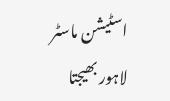اسٹیشن ماسٹر لاہور بھیجتا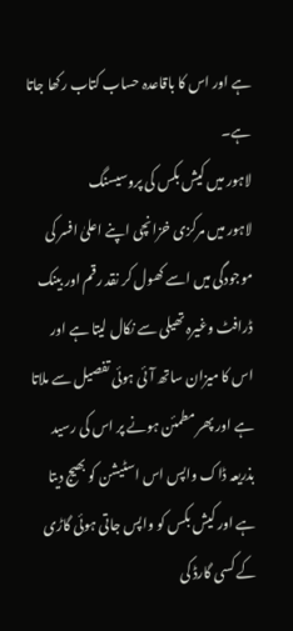ہے اور اس کا باقاعدہ حساب کتاب رکھا جاتا ہے۔
لاہور میں کیش بکس کی پروسیسنگ
لاہور میں مرکزی خزانچی اپنے اعلیٰ افسر کی موجودگی میں اسے کھول کر نقد رقم اور بینک ڈرافٹ وغیرہ تھیلی سے نکال لیتا ہے اور اس کا میزان ساتھ آئی ہوئی تفصیل سے ملاتا ہے اور پھر مطمئن ہونے پر اس کی رسید بذریعہ ڈاک واپس اس اسٹیشن کو بھیج دیتا ہے اور کیش بکس کو واپس جاتی ہوئی گاڑی کے کسی گارڈ کی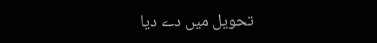تحویل میں دے دیا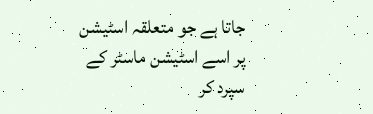جاتا ہے جو متعلقہ اسٹیشن پر اسے اسٹیشن ماسٹر کے سپرد کر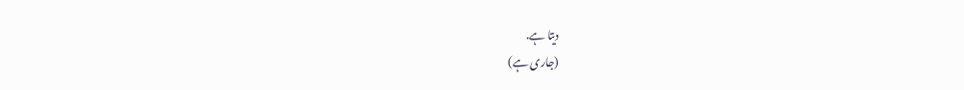دیتا ہے.
(جاری ہے)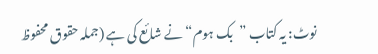نوٹ: یہ کتاب ”بک ہوم“ نے شائع کی ہے (جملہ حقوق محفوظ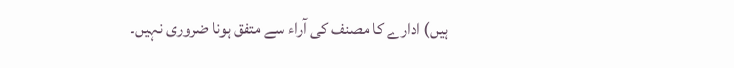ہیں) ادارے کا مصنف کی آراء سے متفق ہونا ضروری نہیں۔